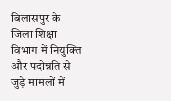बिलासपुर के जिला शिक्षा विभाग में नियुक्ति और पदोन्नति से जुड़े मामलों में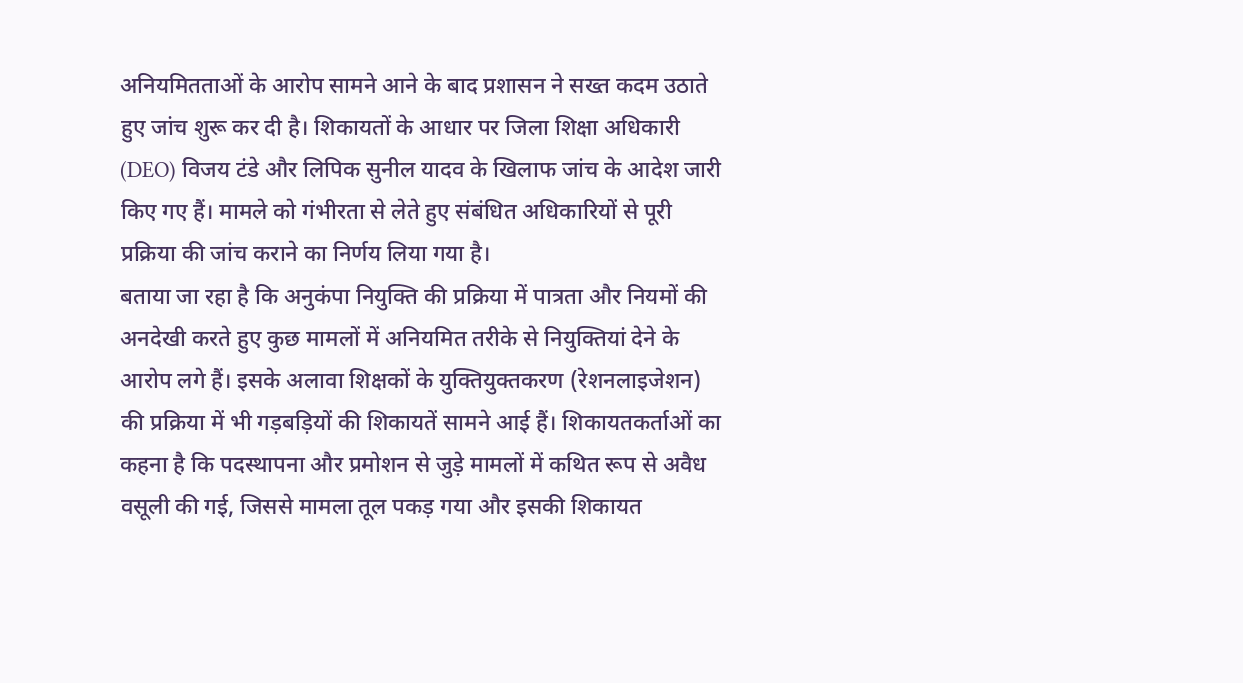अनियमितताओं के आरोप सामने आने के बाद प्रशासन ने सख्त कदम उठाते हुए जांच शुरू कर दी है। शिकायतों के आधार पर जिला शिक्षा अधिकारी (DEO) विजय टंडे और लिपिक सुनील यादव के खिलाफ जांच के आदेश जारी किए गए हैं। मामले को गंभीरता से लेते हुए संबंधित अधिकारियों से पूरी प्रक्रिया की जांच कराने का निर्णय लिया गया है।
बताया जा रहा है कि अनुकंपा नियुक्ति की प्रक्रिया में पात्रता और नियमों की अनदेखी करते हुए कुछ मामलों में अनियमित तरीके से नियुक्तियां देने के आरोप लगे हैं। इसके अलावा शिक्षकों के युक्तियुक्तकरण (रेशनलाइजेशन) की प्रक्रिया में भी गड़बड़ियों की शिकायतें सामने आई हैं। शिकायतकर्ताओं का कहना है कि पदस्थापना और प्रमोशन से जुड़े मामलों में कथित रूप से अवैध वसूली की गई, जिससे मामला तूल पकड़ गया और इसकी शिकायत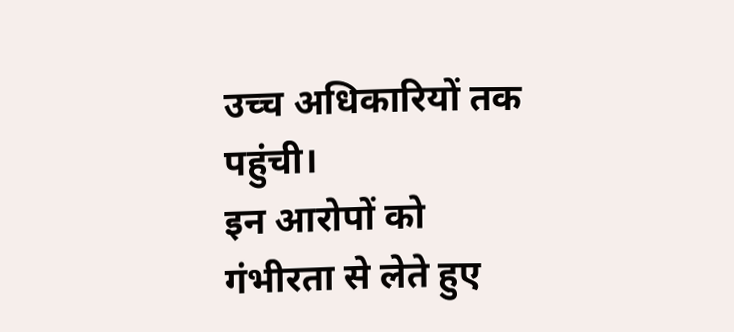उच्च अधिकारियों तक पहुंची।
इन आरोपों को गंभीरता से लेते हुए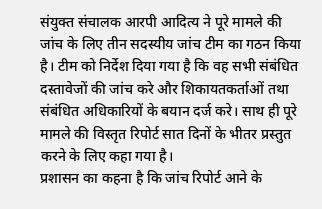संयुक्त संचालक आरपी आदित्य ने पूरे मामले की जांच के लिए तीन सदस्यीय जांच टीम का गठन किया है। टीम को निर्देश दिया गया है कि वह सभी संबंधित दस्तावेजों की जांच करे और शिकायतकर्ताओं तथा संबंधित अधिकारियों के बयान दर्ज करे। साथ ही पूरे मामले की विस्तृत रिपोर्ट सात दिनों के भीतर प्रस्तुत करने के लिए कहा गया है।
प्रशासन का कहना है कि जांच रिपोर्ट आने के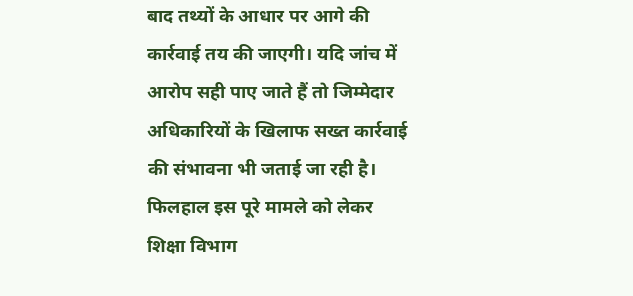बाद तथ्यों के आधार पर आगे की कार्रवाई तय की जाएगी। यदि जांच में आरोप सही पाए जाते हैं तो जिम्मेदार अधिकारियों के खिलाफ सख्त कार्रवाई की संभावना भी जताई जा रही है। फिलहाल इस पूरे मामले को लेकर शिक्षा विभाग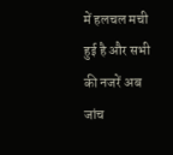में हलचल मची हुई है और सभी की नजरें अब जांच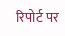रिपोर्ट पर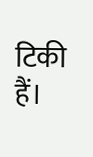टिकी हैं।